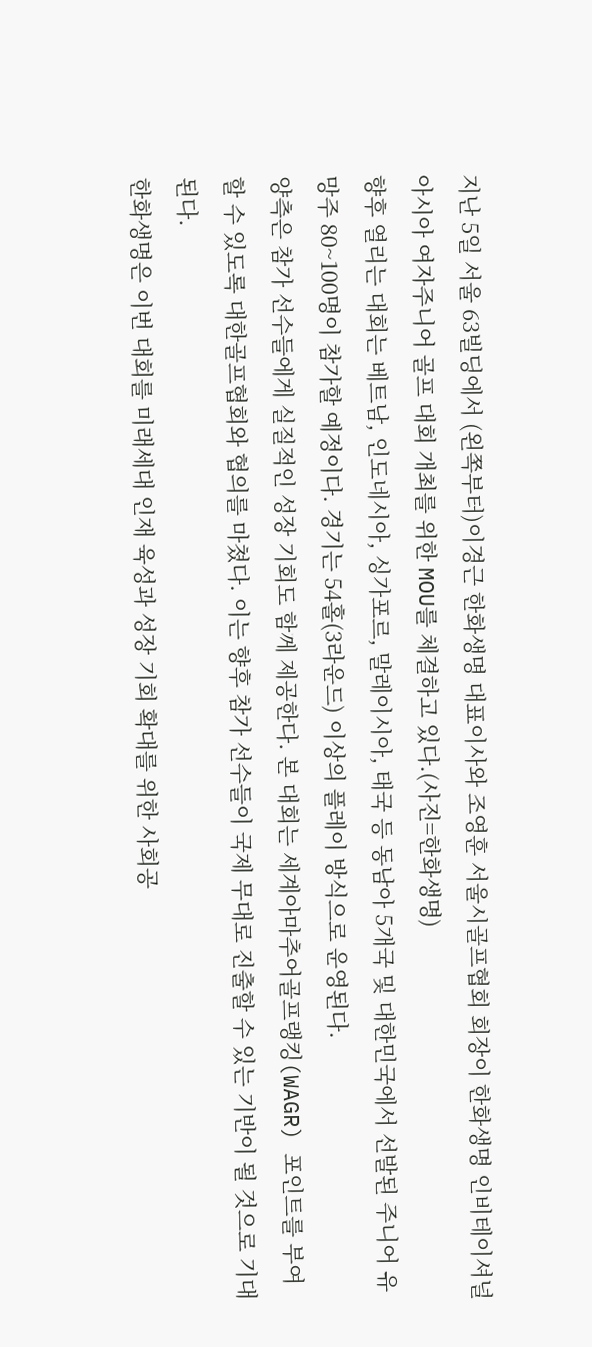지난 5일 서울 63빌딩에서 (왼쪽부터)이경근 한화생명 대표이사와 조영훈 서울시골프협회 회장이 한화생명 인비테이셔널 아시아 여자주니어 골프 대회 개최를 위한 MOU를 체결하고 있다.(사진=한화생명)
향후 열리는 대회는 베트남, 인도네시아, 싱가포르, 말레이시아, 태국 등 동남아 5개국 및 대한민국에서 선발된 주니어 유망주 80~100명이 참가할 예정이다. 경기는 54홀(3라운드) 이상의 플레이 방식으로 운영된다.
양측은 참가 선수들에게 실질적인 성장 기회도 함께 제공한다. 본 대회는 세계아마추어골프랭킹(WAGR) 포인트를 부여할 수 있도록 대한골프협회와 협의를 마쳤다. 이는 향후 참가 선수들이 국제 무대로 진출할 수 있는 기반이 될 것으로 기대된다.
한화생명은 이번 대회를 미래세대 인재 육성과 성장 기회 확대를 위한 사회공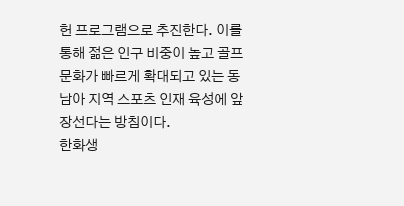헌 프로그램으로 추진한다. 이를 통해 젊은 인구 비중이 높고 골프 문화가 빠르게 확대되고 있는 동남아 지역 스포츠 인재 육성에 앞장선다는 방침이다.
한화생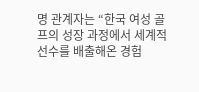명 관계자는 “한국 여성 골프의 성장 과정에서 세계적 선수를 배출해온 경험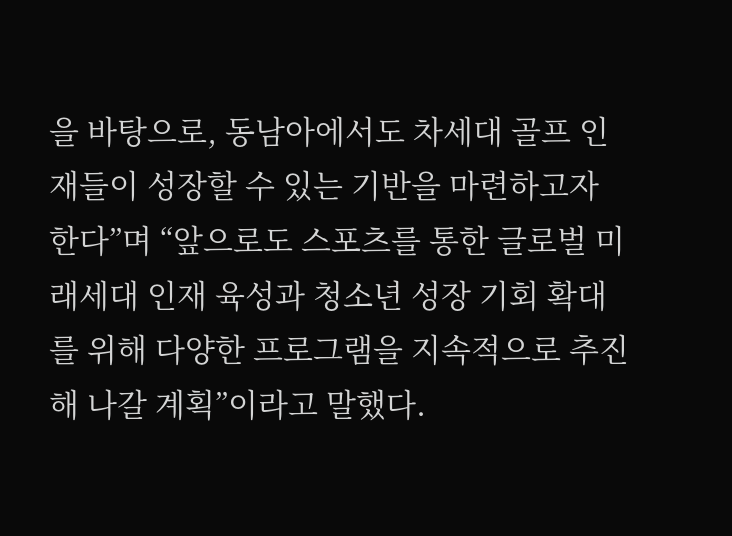을 바탕으로, 동남아에서도 차세대 골프 인재들이 성장할 수 있는 기반을 마련하고자 한다”며 “앞으로도 스포츠를 통한 글로벌 미래세대 인재 육성과 청소년 성장 기회 확대를 위해 다양한 프로그램을 지속적으로 추진해 나갈 계획”이라고 말했다.